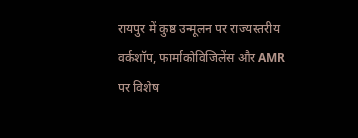रायपुर में कुष्ठ उन्मूलन पर राज्यस्तरीय वर्कशॉप, फार्माकोविजिलेंस और AMR पर विशेष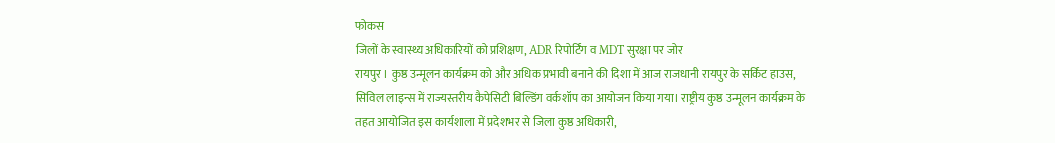फोकस
जिलों के स्वास्थ्य अधिकारियों को प्रशिक्षण, ADR रिपोर्टिंग व MDT सुरक्षा पर जोर
रायपुर । कुष्ठ उन्मूलन कार्यक्रम को और अधिक प्रभावी बनाने की दिशा में आज राजधानी रायपुर के सर्किट हाउस, सिविल लाइन्स में राज्यस्तरीय कैपेसिटी बिल्डिंग वर्कशॉप का आयोजन किया गया। राष्ट्रीय कुष्ठ उन्मूलन कार्यक्रम के तहत आयोजित इस कार्यशाला में प्रदेशभर से जिला कुष्ठ अधिकारी,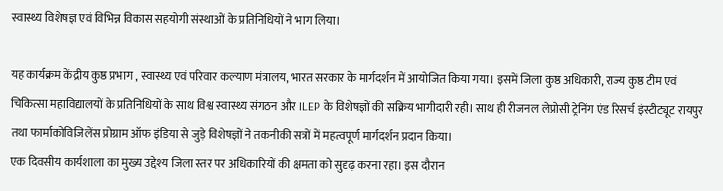स्वास्थ्य विशेषज्ञ एवं विभिन्न विकास सहयोगी संस्थाओं के प्रतिनिधियों ने भाग लिया।

यह कार्यक्रम केंद्रीय कुष्ठ प्रभाग , स्वास्थ्य एवं परिवार कल्याण मंत्रालय, भारत सरकार के मार्गदर्शन में आयोजित किया गया। इसमें जिला कुष्ठ अधिकारी, राज्य कुष्ठ टीम एवं चिकित्सा महाविद्यालयों के प्रतिनिधियों के साथ विश्व स्वास्थ्य संगठन और ILEP के विशेषज्ञों की सक्रिय भागीदारी रही। साथ ही रीजनल लेप्रोसी ट्रेनिंग एंड रिसर्च इंस्टीट्यूट रायपुर तथा फार्माकोविजिलेंस प्रोग्राम ऑफ इंडिया से जुड़े विशेषज्ञों ने तकनीकी सत्रों में महत्वपूर्ण मार्गदर्शन प्रदान किया।
एक दिवसीय कार्यशाला का मुख्य उद्देश्य जिला स्तर पर अधिकारियों की क्षमता को सुदृढ़ करना रहा। इस दौरान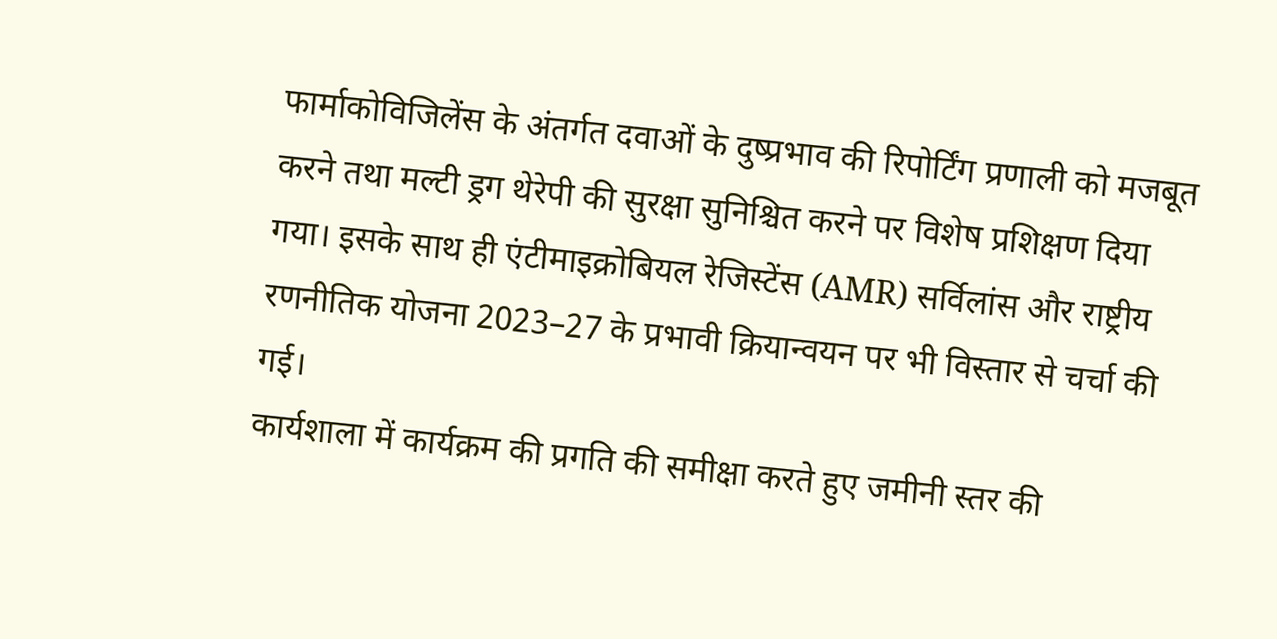फार्माकोविजिलेंस के अंतर्गत दवाओं के दुष्प्रभाव की रिपोर्टिंग प्रणाली को मजबूत करने तथा मल्टी ड्रग थेरेपी की सुरक्षा सुनिश्चित करने पर विशेष प्रशिक्षण दिया गया। इसके साथ ही एंटीमाइक्रोबियल रेजिस्टेंस (AMR) सर्विलांस और राष्ट्रीय रणनीतिक योजना 2023–27 के प्रभावी क्रियान्वयन पर भी विस्तार से चर्चा की गई।
कार्यशाला में कार्यक्रम की प्रगति की समीक्षा करते हुए जमीनी स्तर की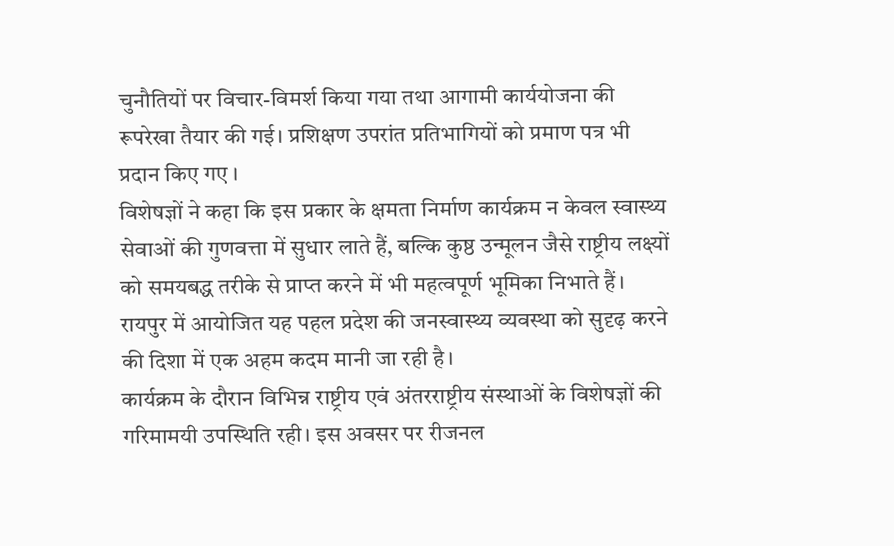चुनौतियों पर विचार-विमर्श किया गया तथा आगामी कार्ययोजना की रूपरेखा तैयार की गई। प्रशिक्षण उपरांत प्रतिभागियों को प्रमाण पत्र भी प्रदान किए गए ।
विशेषज्ञों ने कहा कि इस प्रकार के क्षमता निर्माण कार्यक्रम न केवल स्वास्थ्य सेवाओं की गुणवत्ता में सुधार लाते हैं, बल्कि कुष्ठ उन्मूलन जैसे राष्ट्रीय लक्ष्यों को समयबद्ध तरीके से प्राप्त करने में भी महत्वपूर्ण भूमिका निभाते हैं। रायपुर में आयोजित यह पहल प्रदेश की जनस्वास्थ्य व्यवस्था को सुदृढ़ करने की दिशा में एक अहम कदम मानी जा रही है।
कार्यक्रम के दौरान विभिन्न राष्ट्रीय एवं अंतरराष्ट्रीय संस्थाओं के विशेषज्ञों की गरिमामयी उपस्थिति रही। इस अवसर पर रीजनल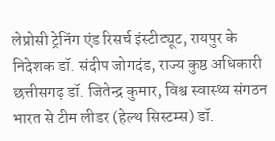लेप्रोसी ट्रेनिंग एंड रिसर्च इंस्टीट्यूट, रायपुर के निदेशक डॉ. संदीप जोगदंड, राज्य कुष्ठ अधिकारी छत्तीसगढ़ डॉ. जितेन्द्र कुमार, विश्व स्वास्थ्य संगठन भारत से टीम लीडर (हेल्थ सिस्टम्स) डॉ.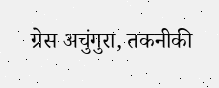ग्रेस अचुंगुरा, तकनीकी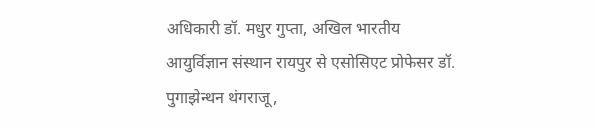अधिकारी डॉ. मधुर गुप्ता, अखिल भारतीय आयुर्विज्ञान संस्थान रायपुर से एसोसिएट प्रोफेसर डॉ. पुगाझेन्थन थंगराजू,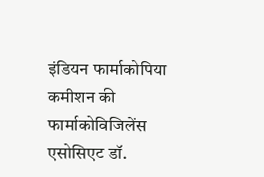इंडियन फार्माकोपिया कमीशन की फार्माकोविजिलेंस एसोसिएट डॉ.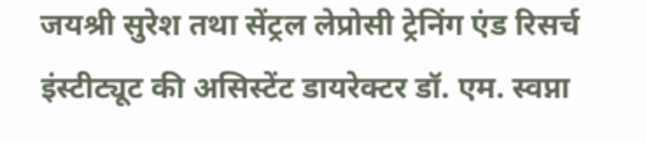जयश्री सुरेश तथा सेंट्रल लेप्रोसी ट्रेनिंग एंड रिसर्च इंस्टीट्यूट की असिस्टेंट डायरेक्टर डॉ. एम. स्वप्ना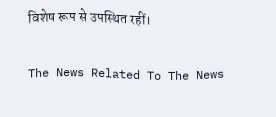विशेष रूप से उपस्थित रहीं।

The News Related To The News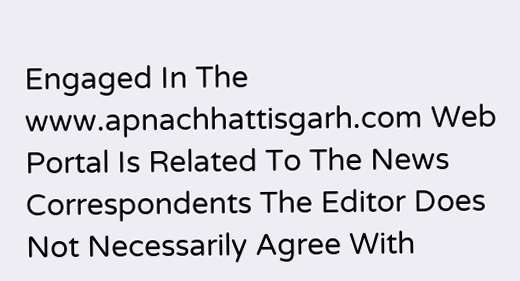Engaged In The www.apnachhattisgarh.com Web Portal Is Related To The News Correspondents The Editor Does Not Necessarily Agree With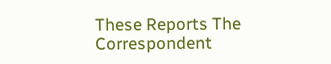These Reports The Correspondent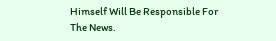Himself Will Be Responsible For The News.